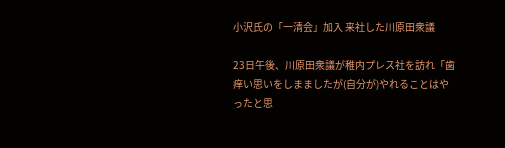小沢氏の「一清会」加入 来社した川原田衆議

23日午後、川原田衆議が稚内プレス社を訪れ「歯痒い思いをしまましたが(自分が)やれることはやったと思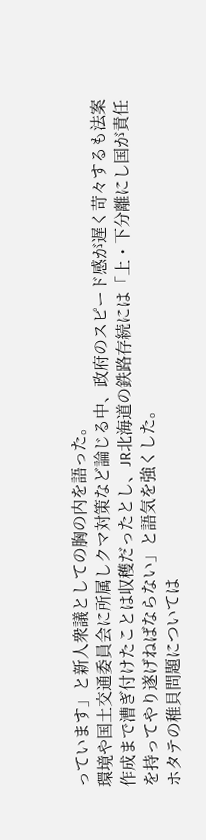っています」と新人衆議としての胸の内を語った。
環境や国土交通委員会に所属しクマ対策など論じる中、政府のスピード感が遅く苛々するも法案作成まで漕ぎ付けたことは収穫だったとし、JR北海道の鉄路存続には「上・下分離にし国が責任を持ってやり遂げねばならない」と語気を強くした。
ホタテの稚貝問題については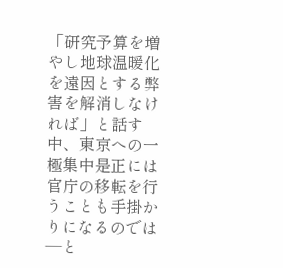「研究予算を増やし地球温暖化を遠因とする弊害を解消しなければ」と話す中、東京への一極集中是正には官庁の移転を行うことも手掛かりになるのでは―と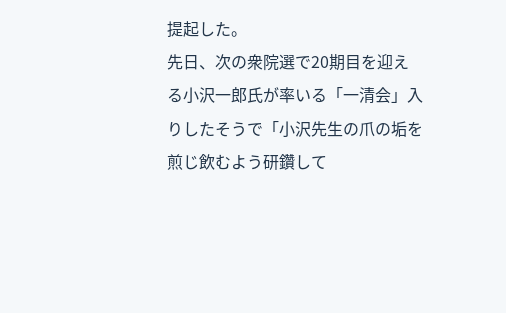提起した。
先日、次の衆院選で20期目を迎える小沢一郎氏が率いる「一清会」入りしたそうで「小沢先生の爪の垢を煎じ飲むよう研鑽して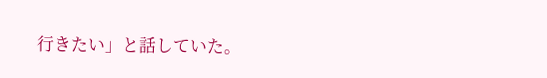行きたい」と話していた。